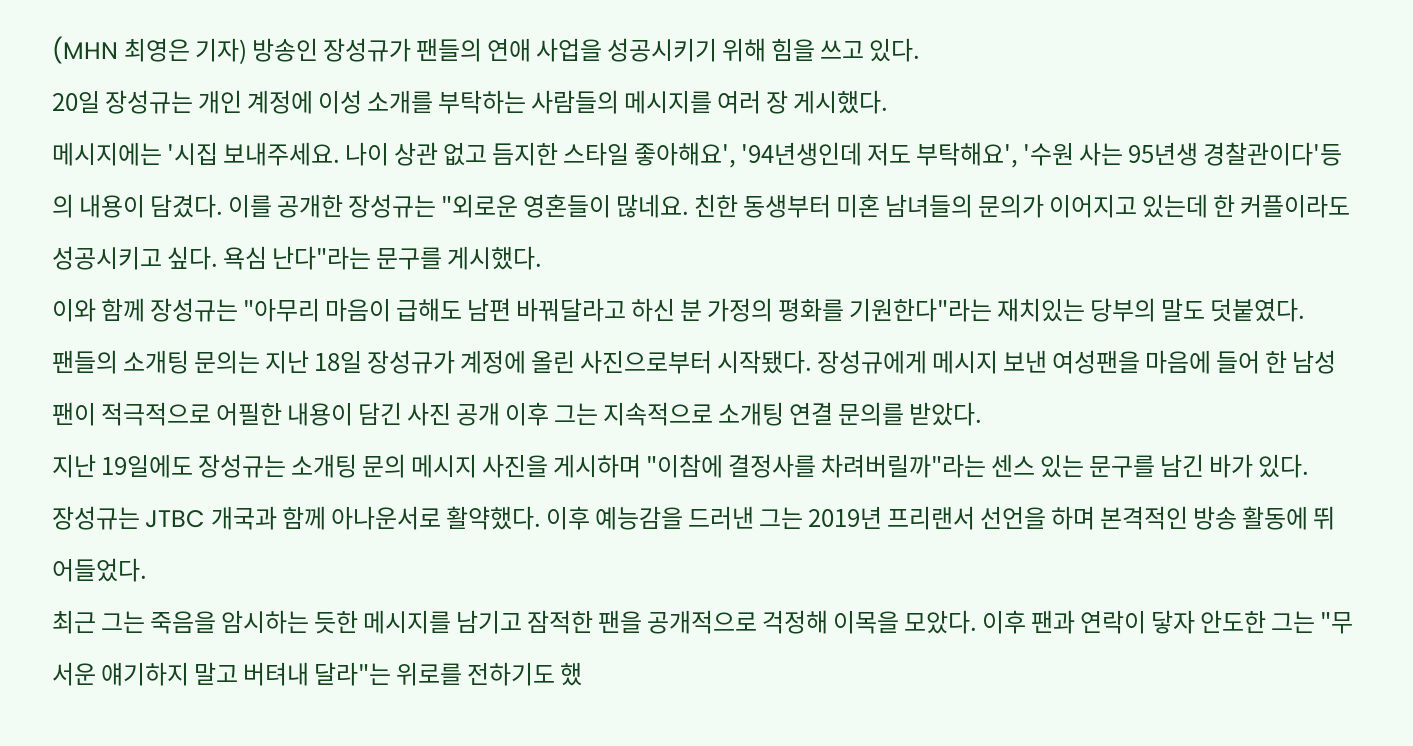(MHN 최영은 기자) 방송인 장성규가 팬들의 연애 사업을 성공시키기 위해 힘을 쓰고 있다.
20일 장성규는 개인 계정에 이성 소개를 부탁하는 사람들의 메시지를 여러 장 게시했다.
메시지에는 '시집 보내주세요. 나이 상관 없고 듬지한 스타일 좋아해요', '94년생인데 저도 부탁해요', '수원 사는 95년생 경찰관이다'등의 내용이 담겼다. 이를 공개한 장성규는 "외로운 영혼들이 많네요. 친한 동생부터 미혼 남녀들의 문의가 이어지고 있는데 한 커플이라도 성공시키고 싶다. 욕심 난다"라는 문구를 게시했다.
이와 함께 장성규는 "아무리 마음이 급해도 남편 바꿔달라고 하신 분 가정의 평화를 기원한다"라는 재치있는 당부의 말도 덧붙였다.
팬들의 소개팅 문의는 지난 18일 장성규가 계정에 올린 사진으로부터 시작됐다. 장성규에게 메시지 보낸 여성팬을 마음에 들어 한 남성팬이 적극적으로 어필한 내용이 담긴 사진 공개 이후 그는 지속적으로 소개팅 연결 문의를 받았다.
지난 19일에도 장성규는 소개팅 문의 메시지 사진을 게시하며 "이참에 결정사를 차려버릴까"라는 센스 있는 문구를 남긴 바가 있다.
장성규는 JTBC 개국과 함께 아나운서로 활약했다. 이후 예능감을 드러낸 그는 2019년 프리랜서 선언을 하며 본격적인 방송 활동에 뛰어들었다.
최근 그는 죽음을 암시하는 듯한 메시지를 남기고 잠적한 팬을 공개적으로 걱정해 이목을 모았다. 이후 팬과 연락이 닿자 안도한 그는 "무서운 얘기하지 말고 버텨내 달라"는 위로를 전하기도 했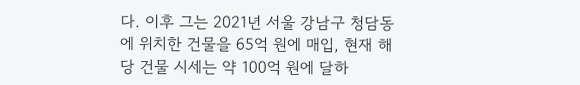다. 이후 그는 2021년 서울 강남구 청담동에 위치한 건물을 65억 원에 매입, 현재 해당 건물 시세는 약 100억 원에 달하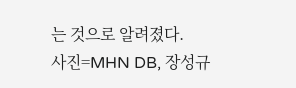는 것으로 알려졌다.
사진=MHN DB, 장성규